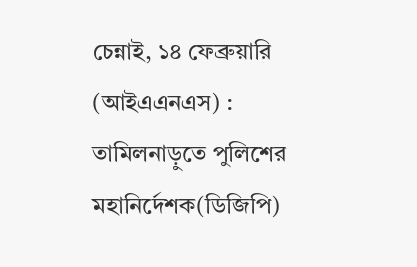চেন্নাই, ১৪ ফেব্রুয়ারি (আইএএনএস) : তামিলনাড়ুতে পুলিশের মহানির্দেশক(ডিজিপি)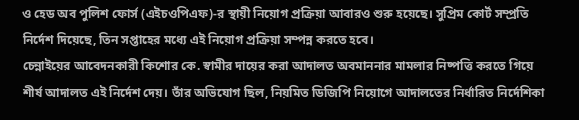ও হেড অব পুলিশ ফোর্স (এইচওপিএফ)-র স্থায়ী নিয়োগ প্রক্রিয়া আবারও শুরু হয়েছে। সুপ্রিম কোর্ট সম্প্রতি নির্দেশ দিয়েছে, তিন সপ্তাহের মধ্যে এই নিয়োগ প্রক্রিয়া সম্পন্ন করতে হবে।
চেন্নাইয়ের আবেদনকারী কিশোর কে. স্বামীর দায়ের করা আদালত অবমাননার মামলার নিষ্পত্তি করতে গিয়ে শীর্ষ আদালত এই নির্দেশ দেয়। তাঁর অভিযোগ ছিল, নিয়মিত ডিজিপি নিয়োগে আদালতের নির্ধারিত নির্দেশিকা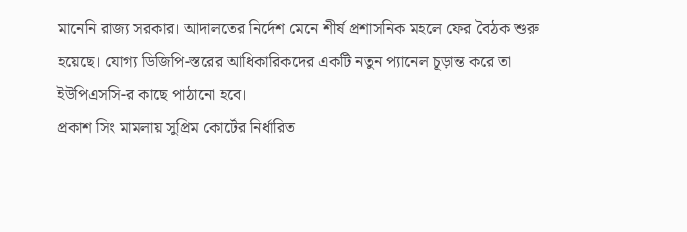মানেনি রাজ্য সরকার। আদালতের নির্দেশ মেনে শীর্ষ প্রশাসনিক মহলে ফের বৈঠক শুরু হয়েছে। যোগ্য ডিজিপি-স্তরের আধিকারিকদের একটি নতুন প্যানেল চূড়ান্ত করে তা ইউপিএসসি-র কাছে পাঠানো হবে।
প্রকাশ সিং মামলায় সুপ্রিম কোর্টের নির্ধারিত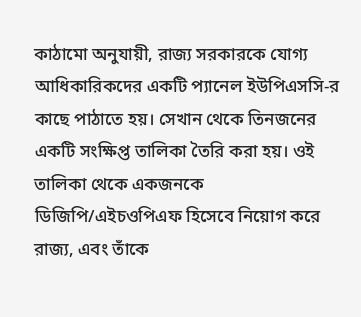কাঠামো অনুযায়ী, রাজ্য সরকারকে যোগ্য আধিকারিকদের একটি প্যানেল ইউপিএসসি-র কাছে পাঠাতে হয়। সেখান থেকে তিনজনের একটি সংক্ষিপ্ত তালিকা তৈরি করা হয়। ওই তালিকা থেকে একজনকে ডিজিপি/এইচওপিএফ হিসেবে নিয়োগ করে রাজ্য, এবং তাঁকে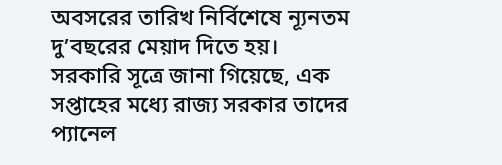অবসরের তারিখ নির্বিশেষে ন্যূনতম দু’বছরের মেয়াদ দিতে হয়।
সরকারি সূত্রে জানা গিয়েছে, এক সপ্তাহের মধ্যে রাজ্য সরকার তাদের প্যানেল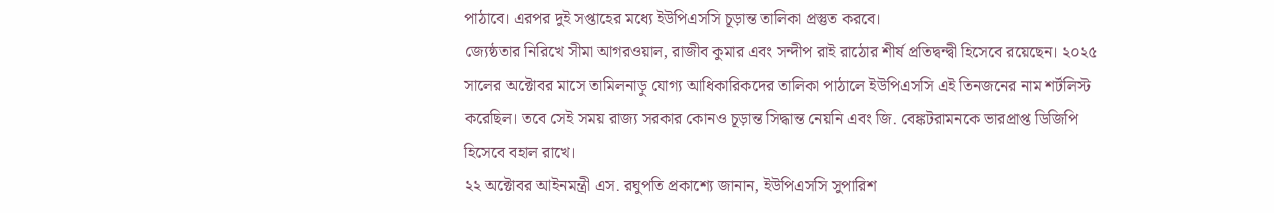পাঠাবে। এরপর দুই সপ্তাহের মধ্যে ইউপিএসসি চূড়ান্ত তালিকা প্রস্তুত করবে।
জ্যেষ্ঠতার নিরিখে সীমা আগরওয়াল, রাজীব কুমার এবং সন্দীপ রাই রাঠোর শীর্ষ প্রতিদ্বন্দ্বী হিসেবে রয়েছেন। ২০২৫ সালের অক্টোবর মাসে তামিলনাড়ু যোগ্য আধিকারিকদের তালিকা পাঠালে ইউপিএসসি এই তিনজনের নাম শর্টলিস্ট করেছিল। তবে সেই সময় রাজ্য সরকার কোনও চূড়ান্ত সিদ্ধান্ত নেয়নি এবং জি. বেঙ্কটরামনকে ভারপ্রাপ্ত ডিজিপি হিসেবে বহাল রাখে।
২২ অক্টোবর আইনমন্ত্রী এস. রঘুপতি প্রকাশ্যে জানান, ইউপিএসসি সুপারিশ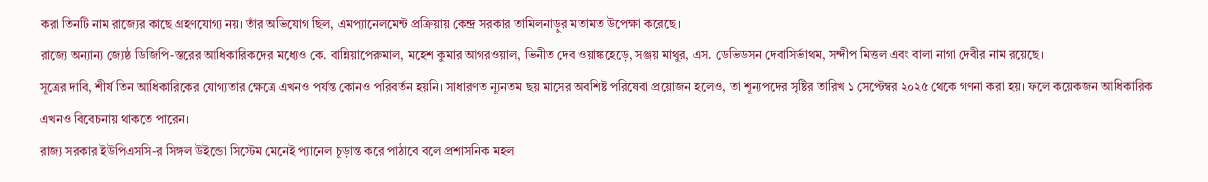করা তিনটি নাম রাজ্যের কাছে গ্রহণযোগ্য নয়। তাঁর অভিযোগ ছিল, এমপ্যানেলমেন্ট প্রক্রিয়ায় কেন্দ্র সরকার তামিলনাড়ুর মতামত উপেক্ষা করেছে।
রাজ্যে অন্যান্য জ্যেষ্ঠ ডিজিপি-স্তরের আধিকারিকদের মধ্যেও কে. বান্নিয়াপেরুমাল, মহেশ কুমার আগরওয়াল, ভিনীত দেব ওয়াঙ্কহেড়ে, সঞ্জয় মাথুর, এস. ডেভিডসন দেবাসির্ভাথম, সন্দীপ মিত্তল এবং বালা নাগা দেবীর নাম রয়েছে।
সূত্রের দাবি, শীর্ষ তিন আধিকারিকের যোগ্যতার ক্ষেত্রে এখনও পর্যন্ত কোনও পরিবর্তন হয়নি। সাধারণত ন্যূনতম ছয় মাসের অবশিষ্ট পরিষেবা প্রয়োজন হলেও, তা শূন্যপদের সৃষ্টির তারিখ ১ সেপ্টেম্বর ২০২৫ থেকে গণনা করা হয়। ফলে কয়েকজন আধিকারিক এখনও বিবেচনায় থাকতে পারেন।
রাজ্য সরকার ইউপিএসসি-র সিঙ্গল উইন্ডো সিস্টেম মেনেই প্যানেল চূড়ান্ত করে পাঠাবে বলে প্রশাসনিক মহল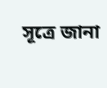সূত্রে জানা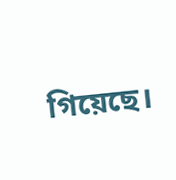গিয়েছে।